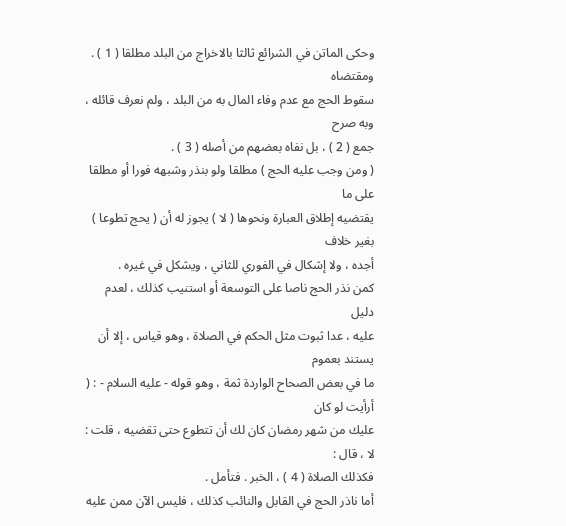وحكى الماتن في الشرائع ثالثا بالاخراج من البلد مطلقا ( 1 ) . ومقتضاه
سقوط الحج مع عدم وفاء المال به من البلد ، ولم نعرف قائله ، وبه صرح
جمع ( 2 ) ، بل نفاه بعضهم من أصله ( 3 ) .
( ومن وجب عليه الحج ) مطلقا ولو بنذر وشبهه فورا أو مطلقا على ما
يقتضيه إطلاق العبارة ونحوها ( لا ) يجوز له أن ( يحج تطوعا ) بغير خلاف
أجده ، ولا إشكال في الفوري للثاني ، ويشكل في غيره .
كمن نذر الحج ناصا على التوسعة أو استنيب كذلك ، لعدم دليل
عليه ، عدا ثبوت مثل الحكم في الصلاة ، وهو قياس ، إلا أن يستند بعموم
ما في بعض الصحاح الواردة ثمة ، وهو قوله - عليه السلام - : ( أرأيت لو كان
عليك من شهر رمضان كان لك أن تتطوع حتى تقضيه ، قلت : لا ، قال :
فكذلك الصلاة ( 4 ) ، الخبر . فتأمل .
أما ناذر الحج في القابل والنائب كذلك ، فليس الآن ممن عليه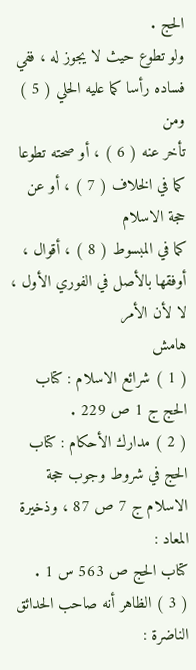الحج .
ولو تطوع حيث لا يجوز له ، ففي فساده رأسا كما عليه الحلي ( 5 ) ومن
تأخر عنه ( 6 ) ، أو صحته تطوعا كما في الخلاف ( 7 ) ، أو عن حجة الاسلام
كما في المبسوط ( 8 ) ، أقوال ، أوفقها بالأصل في الفوري الأول ، لا لأن الأمر
هامش
( 1 ) شرائع الاسلام : كتاب الحج ج 1 ص 229 .
( 2 ) مدارك الأحكام : كتاب الحج في شروط وجوب حجة الاسلام ج 7 ص 87 ، وذخيرة المعاد :
كتاب الحج ص 563 س 1 .
( 3 ) الظاهر أنه صاحب الحدائق الناضرة :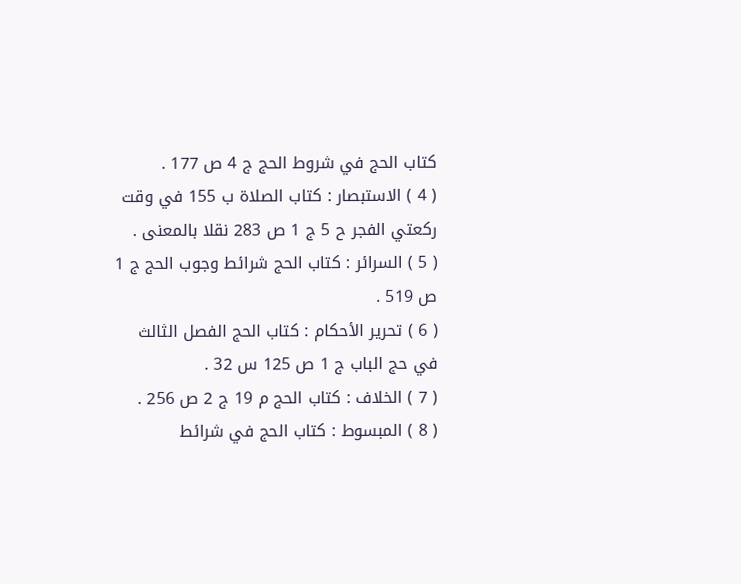كتاب الحج في شروط الحج ج 4 ص 177 .
( 4 ) الاستبصار : كتاب الصلاة ب 155 في وقت ركعتي الفجر ح 5 ج 1 ص 283 نقلا بالمعنى .
( 5 ) السرائر : كتاب الحج شرائط وجوب الحج ج 1 ص 519 .
( 6 ) تحرير الأحكام : كتاب الحج الفصل الثالث في حج الباب ج 1 ص 125 س 32 .
( 7 ) الخلاف : كتاب الحج م 19 ج 2 ص 256 .
( 8 ) المبسوط : كتاب الحج في شرائط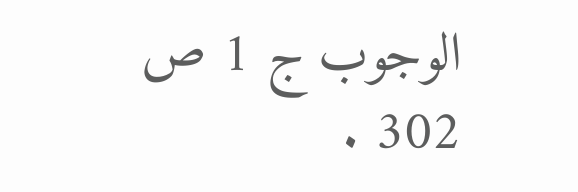الوجوب ج 1 ص 302 .